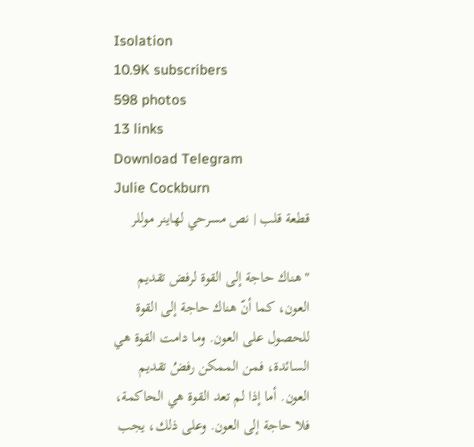Isolation
10.9K subscribers
598 photos
13 links
Download Telegram
Julie Cockburn
قطعة قلب | نص مسرحي لهاينر موللر

"هناك حاجة إلى القوة لرفض تقديم العون، كما أنّ هناك حاجة إلى القوة للحصول على العون. وما دامت القوة هي السائدة، فمن الممكن رفضُ تقديم العون. أما إذا لم تعد القوة هي الحاكمة، فلا حاجة إلى العون. وعلى ذلك، يجب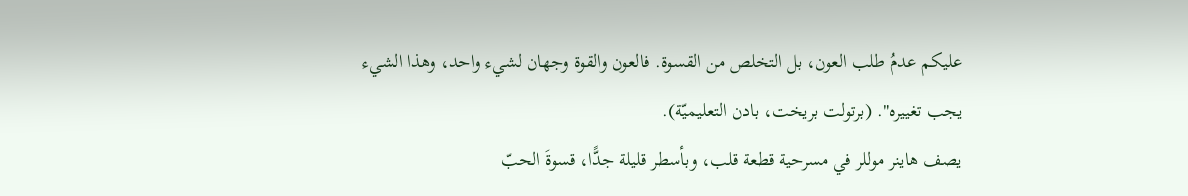عليكم عدمُ طلب العون، بل التخلص من القسوة. فالعون والقوة وجهان لشيء واحد، وهذا الشيء يجب تغييره". (برتولت بريخت، بادن التعليميّة).
يصف هاينر موللر في مسرحية قطعة قلب، وبأسطر قليلة جدًّا، قسوةَ الحبّ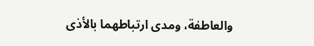والعاطفة، ومدى ارتباطهما بالأذى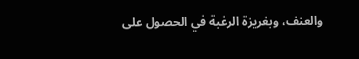والعنف، وبغريزة الرغبة في الحصول على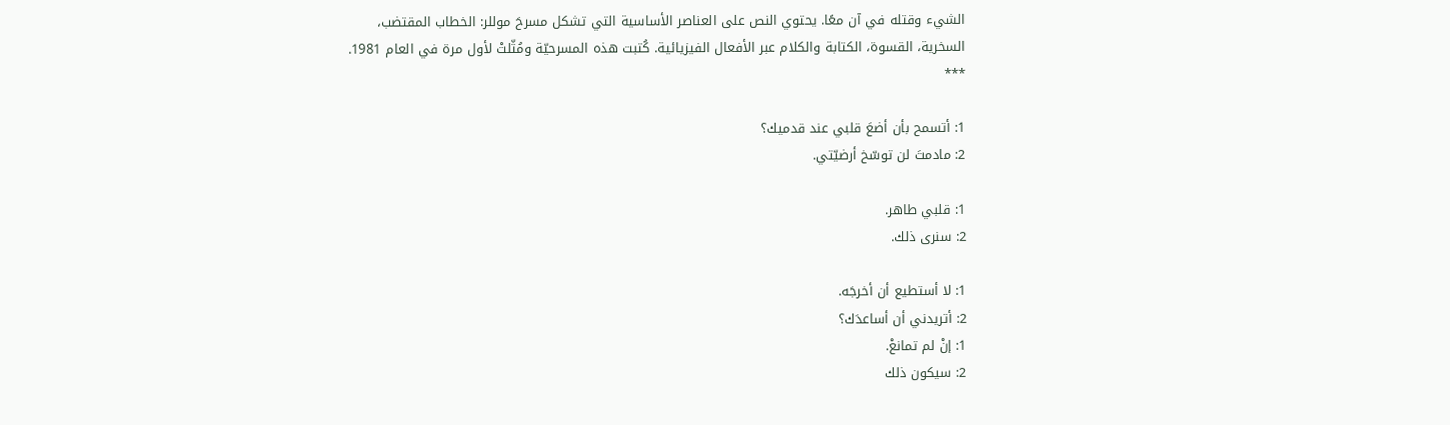الشيء وقتله في آن معًا. يحتوي النص على العناصر الأساسية التي تشكل مسرحَ موللر: الخطاب المقتضب، السخرية، القسوة، الكتابة والكلام عبر الأفعال الفيزيائية. كُتبت هذه المسرحيّة ومُثّلتْ لأول مرة في العام 1981.
***

1: أتسمح بأن أضعَ قلبي عند قدميك؟
2: مادمتَ لن توسّخ أرضيّتي.

1: قلبي طاهر.
2: سنرى ذلك.

1: لا أستطيع أن أخرجَه.
2: أتريدني أن أساعدَك؟
1: إنْ لم تمانعْ.
2: سيكون ذلك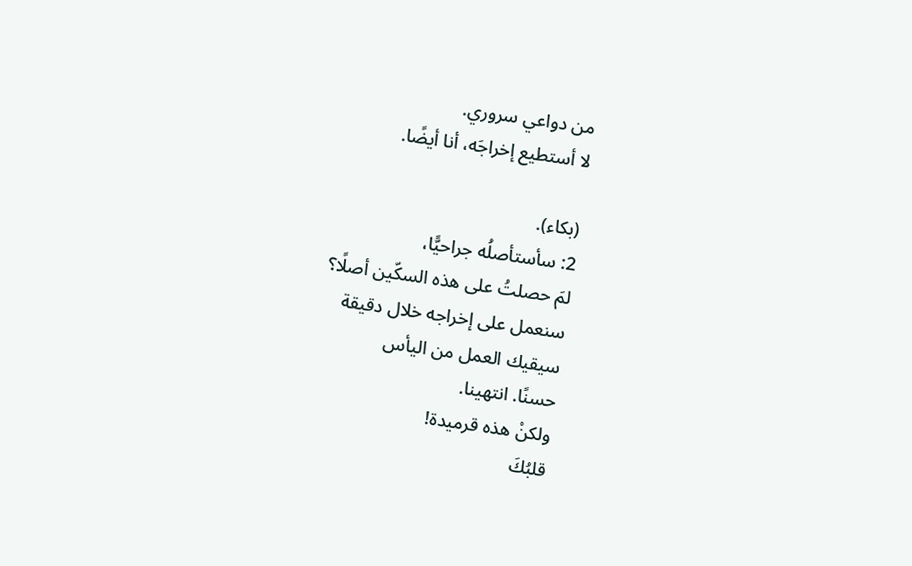من دواعي سروري.
لا أستطيع إخراجَه، أنا أيضًا.

(بكاء).
2: سأستأصلُه جراحيًّا،
لمَ حصلتُ على هذه السكّين أصلًا؟
سنعمل على إخراجه خلال دقيقة
سيقيك العمل من اليأس
حسنًا. انتهينا.
ولكنْ هذه قرميدة!
قلبُكَ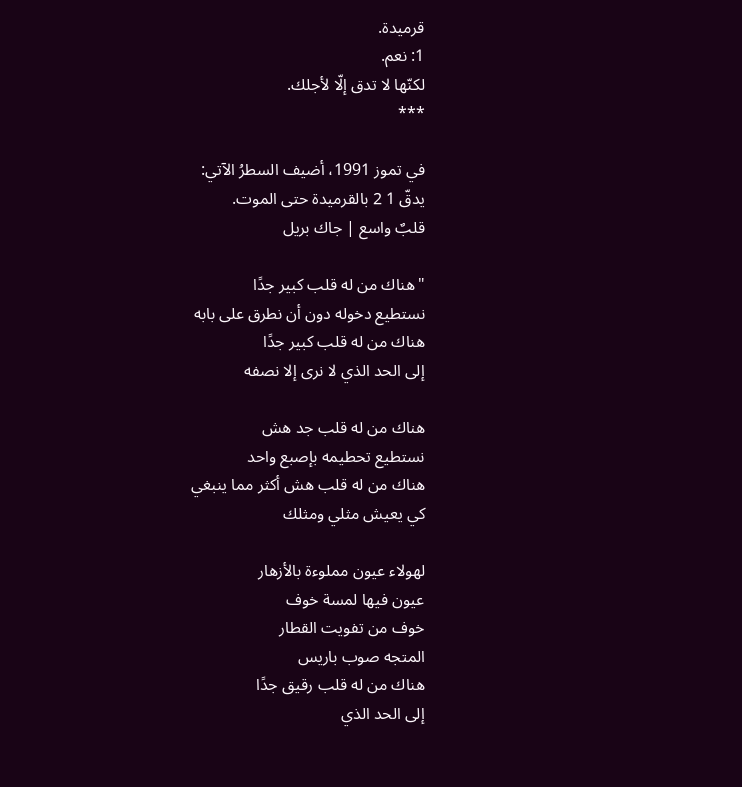قرميدة.
1: نعم.
لكنّها لا تدق إلّا لأجلك.
***

في تموز 1991، أضيف السطرُ الآتي:
يدقّ 1 2 بالقرميدة حتى الموت.
قلبٌ واسع | جاك بريل

"هناك من له قلب كبير جدًا
نستطيع دخوله دون أن نطرق على بابه
هناك من له قلب كبير جدًا
إلى الحد الذي لا نرى إلا نصفه

هناك من له قلب جد هش
نستطيع تحطيمه بإصبع واحد
هناك من له قلب هش أكثر مما ينبغي
كي يعيش مثلي ومثلك

لهولاء عيون مملوءة بالأزهار
عيون فيها لمسة خوف
خوف من تفويت القطار
المتجه صوب باريس
هناك من له قلب رقيق جدًا
إلى الحد الذي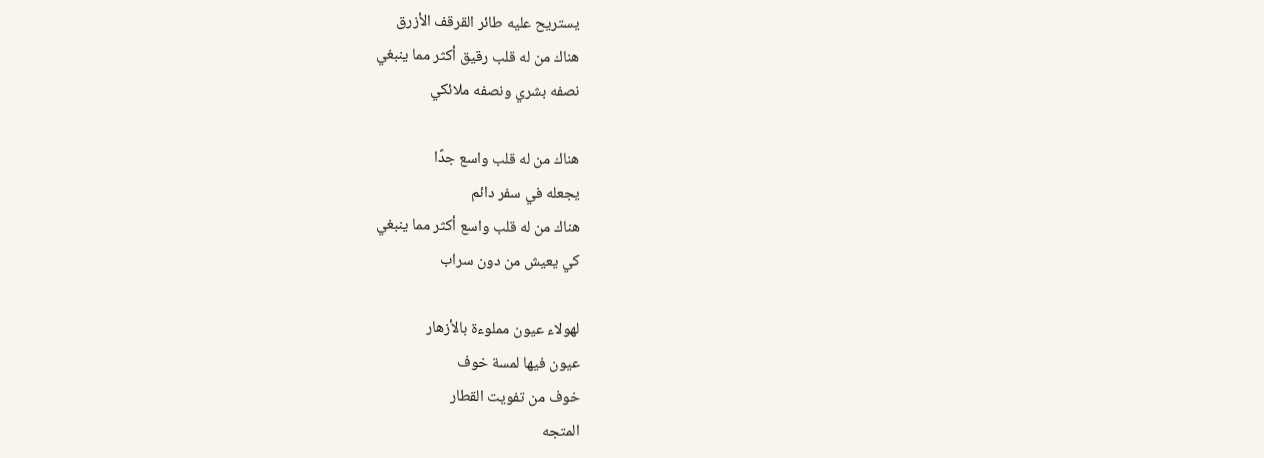يستريح عليه طائر القرقف الأزرق
هناك من له قلب رقيق أكثر مما ينبغي
نصفه بشري ونصفه ملائكي

هناك من له قلب واسع جدًا
يجعله في سفر دائم
هناك من له قلب واسع أكثر مما ينبغي
كي يعيش من دون سراب

لهولاء عيون مملوءة بالأزهار
عيون فيها لمسة خوف
خوف من تفويت القطار
المتجه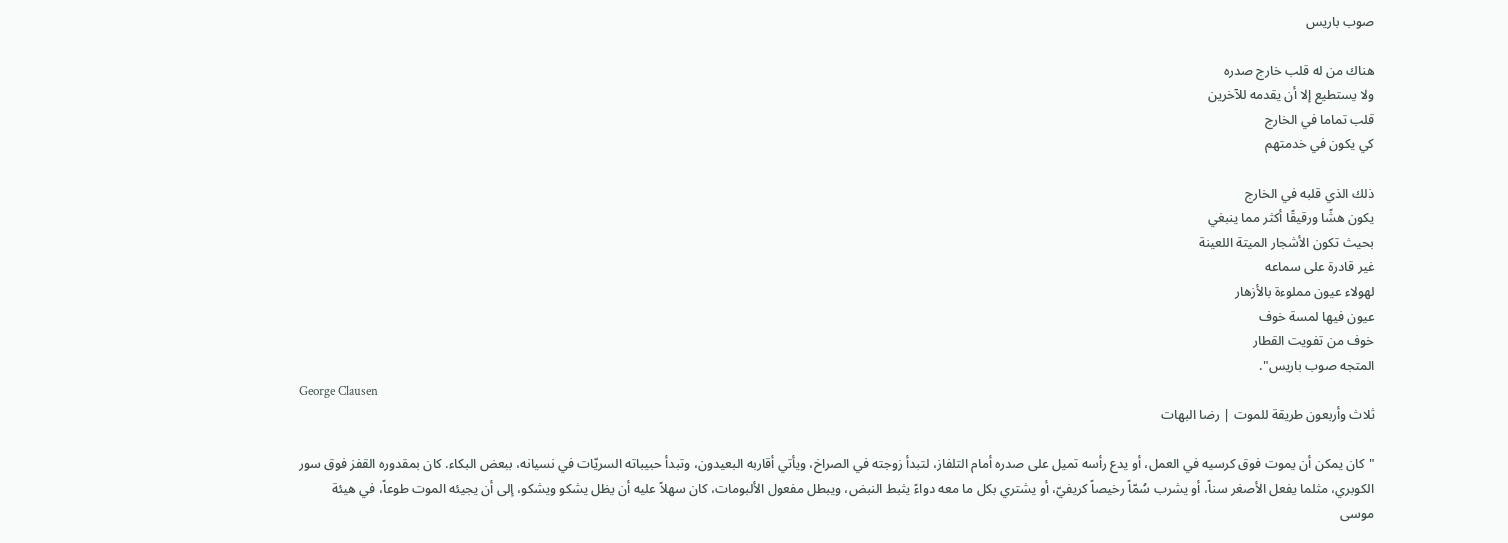صوب باريس

هناك من له قلب خارج صدره
ولا يستطيع إلا أن يقدمه للآخرين
قلب تماما في الخارج
كي يكون في خدمتهم

ذلك الذي قلبه في الخارج
يكون هشًا ورقيقًا أكثر مما ينبغي
بحيث تكون الأشجار الميتة اللعينة
غير قادرة على سماعه
لهولاء عيون مملوءة بالأزهار
عيون فيها لمسة خوف
خوف من تفويت القطار
المتجه صوب باريس".
George Clausen
ثلاث وأربعون طريقة للموت | رضا البهات

"كان يمكن أن يموت فوق كرسيه في العمل، أو يدع رأسه تميل على صدره أمام التلفاز، لتبدأ زوجته في الصراخ، ويأتي أقاربه البعيدون، وتبدأ حبيباته السريّات في نسيانه، ببعض البكاء. كان بمقدوره القفز فوق سور الكوبري، مثلما يفعل الأصغر سناً، أو يشرب سُمّاً رخيصاً كريفيّ، أو يشتري بكل ما معه دواءً يثبط النبض، ويبطل مفعول الألبومات، كان سهلاً عليه أن يظل يشكو ويشكو، إلى أن يجيئه الموت طوعاً، في هيئة موسى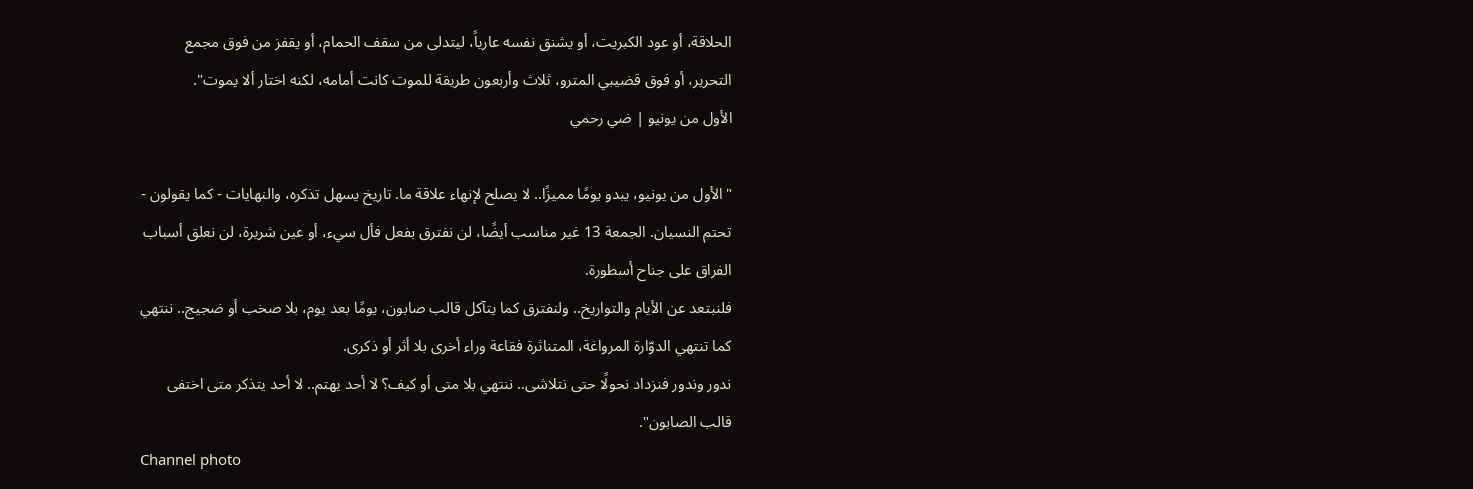الحلاقة، أو عود الكبريت، أو يشنق نفسه عارياً، ليتدلى من سقف الحمام، أو يقفز من فوق مجمع التحرير، أو فوق قضيبي المترو، ثلاث وأربعون طريقة للموت كانت أمامه، لكنه اختار ألا يموت".
الأول من يونيو | ضي رحمي

"الأول من يونيو، يبدو يومًا مميزًا.. لا يصلح لإنهاء علاقة ما. تاريخ يسهل تذكره، والنهايات - كما يقولون - تحتم النسيان. الجمعة 13 غير مناسب أيضًا، لن نفترق بفعل فأل سيء، أو عين شريرة، لن نعلق أسباب الفراق على جناح أسطورة.
فلنبتعد عن الأيام والتواريخ.. ولنفترق كما يتآكل قالب صابون، يومًا بعد يوم، بلا صخب أو ضجيج.. ننتهي كما تنتهي الدوّارة المرواغة، المتناثرة فقاعة وراء أخرى بلا أثر أو ذكرى.
ندور وندور فنزداد نحولًا حتى نتلاشى.. ننتهي بلا متى أو كيف؟ لا أحد يهتم.. لا أحد يتذكر متى اختفى قالب الصابون".
Channel photo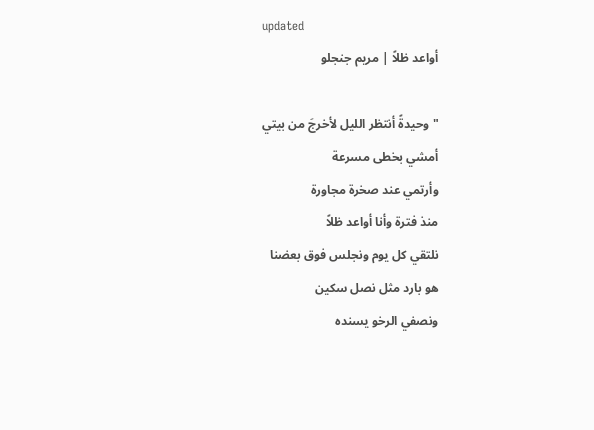updated
أواعد ظلاً | مريم جنجلو

"وحيدةً أنتظر الليل لأخرجَ من بيتي
أمشي بخطى مسرعة
وأرتمي عند صخرة مجاورة
منذ فترة وأنا أواعد ظلاً
نلتقي كل يوم ونجلس فوق بعضنا
هو بارد مثل نصل سكين
ونصفي الرخو يسنده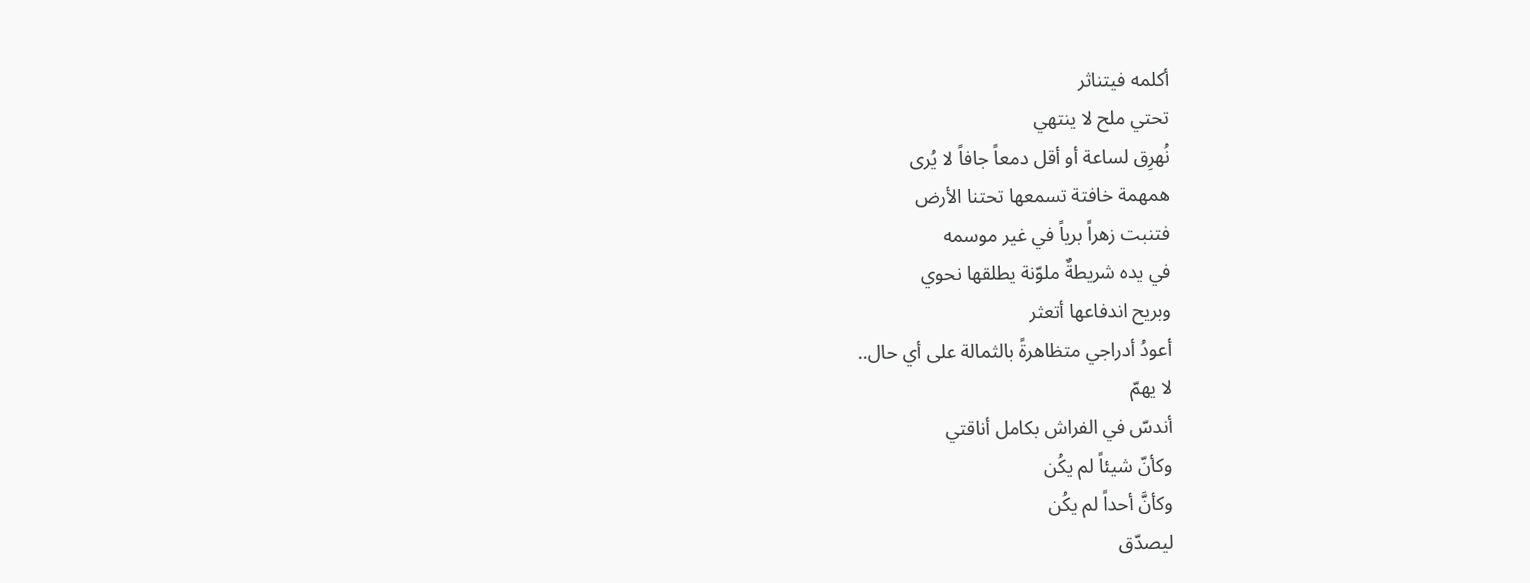أكلمه فيتناثر
تحتي ملح لا ينتهي
نُهرِق لساعة أو أقل دمعاً جافاً لا يُرى
همهمة خافتة تسمعها تحتنا الأرض
فتنبت زهراً برياً في غير موسمه
في يده شريطةٌ ملوّنة يطلقها نحوي
وبريح اندفاعها أتعثر
أعودُ أدراجي متظاهرةً بالثمالة على أي حال..
لا يهمّ
أندسّ في الفراش بكامل أناقتي
وكأنّ شيئاً لم يكُن
وكأنَّ أحداً لم يكُن
ليصدّق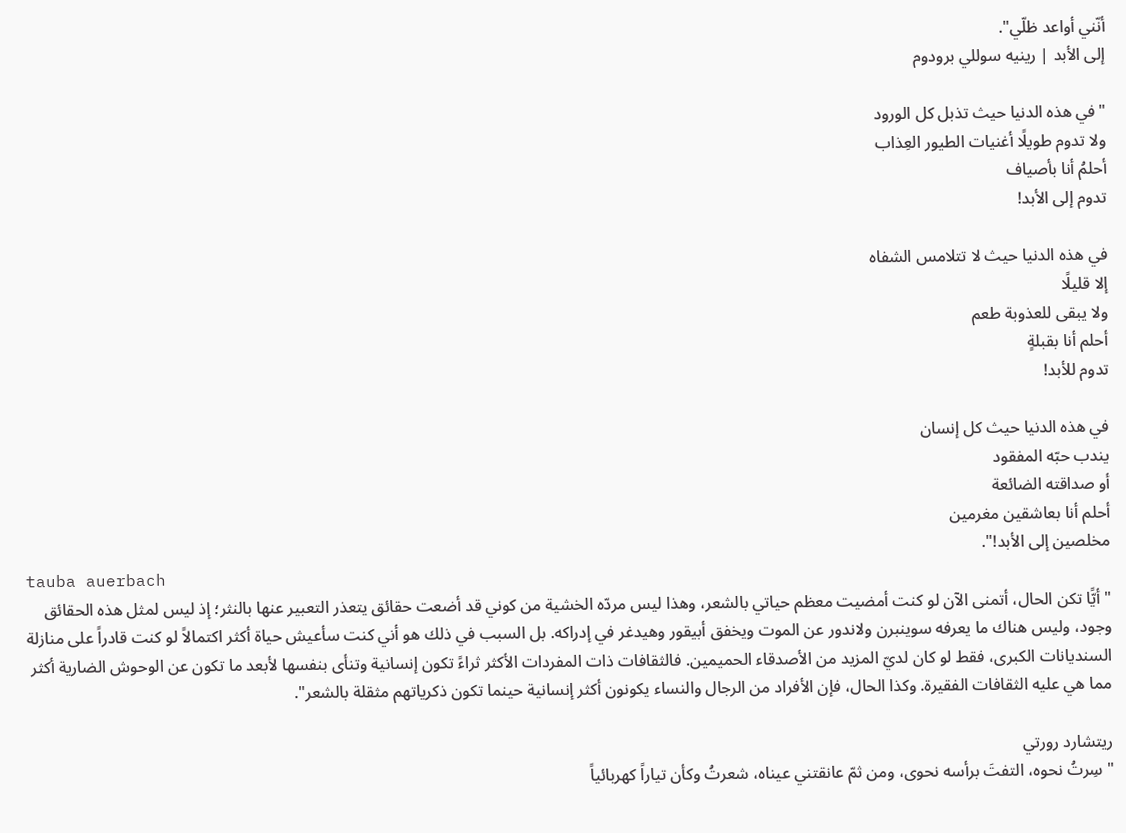أنّني أواعد ظلّي".
إلى الأبد | رينيه سوللي برودوم

"في هذه الدنيا حيث تذبل كل الورود
ولا تدوم طويلًا أغنيات الطيور العِذاب
أحلمُ أنا بأصياف
تدوم إلى الأبد!

في هذه الدنيا حيث لا تتلامس الشفاه
إلا قليلًا
ولا يبقى للعذوبة طعم
أحلم أنا بقبلةٍ
تدوم للأبد!

في هذه الدنيا حيث كل إنسان
يندب حبّه المفقود
أو صداقته الضائعة
أحلم أنا بعاشقين مغرمين
مخلصين إلى الأبد!".
tauba auerbach
"أيًّا تكن الحال، أتمنى الآن لو كنت أمضيت معظم حياتي بالشعر، وهذا ليس مردّه الخشية من كوني قد أضعت حقائق يتعذر التعبير عنها بالنثر؛ إذ ليس لمثل هذه الحقائق وجود، وليس هناك ما يعرفه سوينبرن ولاندور عن الموت ويخفق أبيقور وهيدغر في إدراكه. بل السبب في ذلك هو أني كنت سأعيش حياة أكثر اكتمالاً لو كنت قادراً على منازلة السنديانات الكبرى، فقط لو كان لديّ المزيد من الأصدقاء الحميمين. فالثقافات ذات المفردات الأكثر ثراءً تكون إنسانية وتنأى بنفسها لأبعد ما تكون عن الوحوش الضارية أكثر مما هي عليه الثقافات الفقيرة. وكذا الحال، فإن الأفراد من الرجال والنساء يكونون أكثر إنسانية حينما تكون ذكرياتهم مثقلة بالشعر".

ريتشارد رورتي
"سِرتُ نحوه، التفتَ برأسه نحوى، ومن ثمّ عانقتني عيناه، شعرتُ وكأن تياراً كهربائياً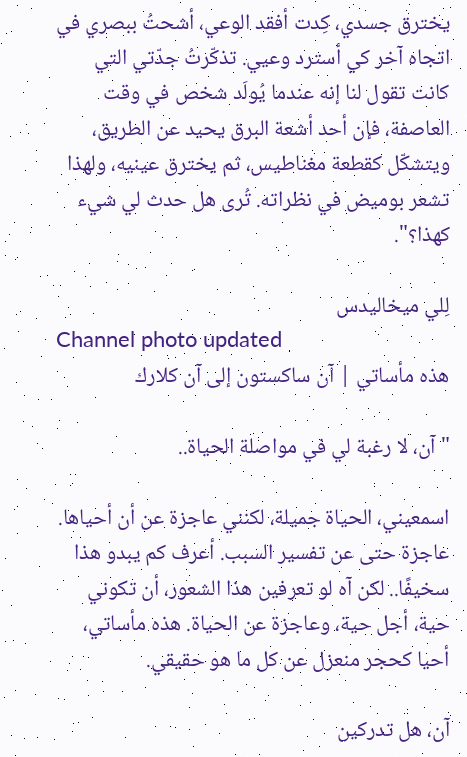يخترق جسدي، كِدت أفقد الوعي، أشحتُ ببصري في اتجاه آخر كي أسترد وعيي. تذكّرتُ جدّتي التي كانت تقول لنا إنه عندما يُولَد شخص في وقت العاصفة، فإن أحد أشعة البرق يحيد عن الطريق، ويتشكّل كقطعة مغناطيس، ثم يخترق عينيه، ولهذا تشعر بوميض في نظراته. تُرى هل حدث لي شيء كهذا؟".

لِلي ميخاليدس
Channel photo updated
هذه مأساتي | آن ساكستون إلى آن كلارك

"آن، لا رغبة لي في مواصلة الحياة..

اسمعيني، الحياة جميلة، لكنني عاجزة عن أن أحياها. عاجزة حتى عن تفسير السبب. أعرف كم يبدو هذا سخيفًا.. لكن آه لو تعرفين هذا الشعور، أن تكوني حية، أجل حية، وعاجزة عن الحياة. هذه مأساتي، أحيا كحجر منعزل عن كل ما هو حقيقي.

آن، هل تدركين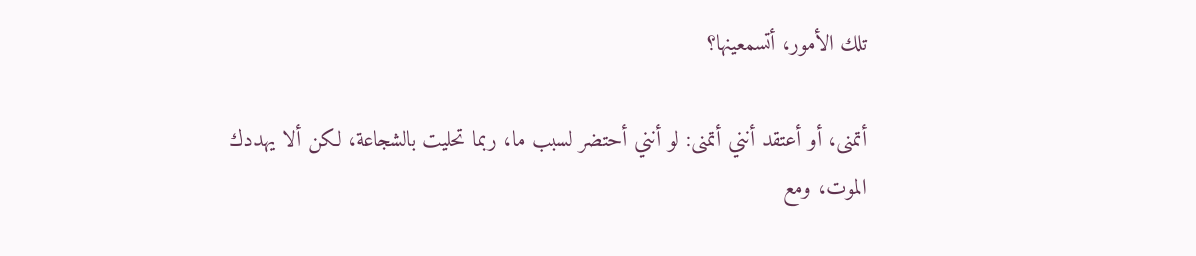تلك الأمور، أتسمعينها؟

أتمنى، أو أعتقد أنني أتمنى: لو أنني أحتضر لسبب ما، ربما تحليت بالشجاعة، لكن ألا يهددك الموت، ومع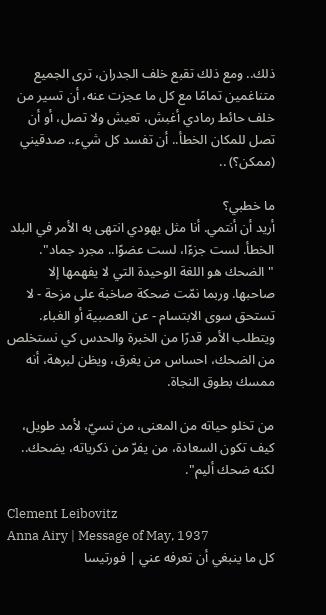ذلك.. ومع ذلك تقبع خلف الجدران، ترى الجميع متناغمين تمامًا مع كل ما عجزت عنه، أن تسير من خلف حائط رمادي أغبش، تعيش ولا تصل، أو أن تصل للمكان الخطأ.. أن تفسد كل شيء.. صدقيني (ممكن؟) ..

ما خطبي؟
أريد أن أنتمي. أنا مثل يهودي انتهى به الأمر في البلد الخطأ. لست جزءًا، لست عضوًا.. مجرد جماد".
"الضحك هو اللغة الوحيدة التي لا يفهمها إلا صاحبها. وربما نمّت ضحكة صاخبة على مزحة - لا تستحق سوى الابتسام - عن العصبية أو الغباء.
ويتطلب الأمر قدرًا من الخبرة والحدس كي نستخلص من الضحك، احساس من يغرق، ويظن لبرهة، أنه ممسك بطوق النجاة.

من تخلو حياته من المعنى، من نسيّ، لأمد طويل، كيف تكون السعادة، من يفرّ من ذكرياته، يضحك.. لكنه ضحك أليم".

Clement Leibovitz
Anna Airy | Message of May, 1937
كل ما ينبغي أن تعرفه عني | فورتيسا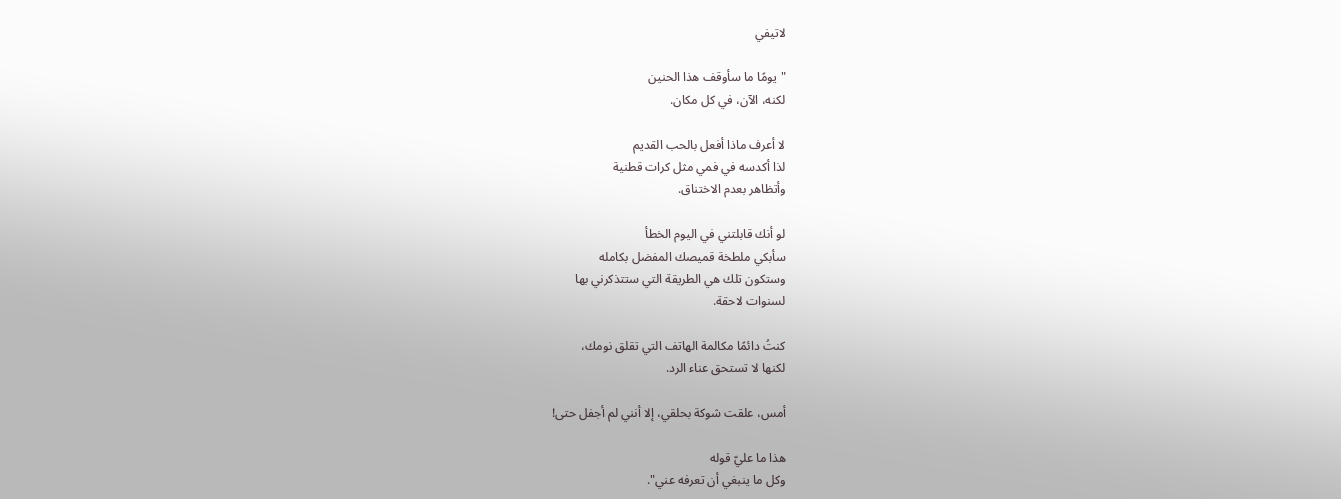لاتيفي

"يومًا ما سأوقف هذا الحنين
لكنه، الآن، في كل مكان.

لا أعرف ماذا أفعل بالحب القديم
لذا أكدسه في فمي مثل كرات قطنية
وأتظاهر بعدم الاختناق.

لو أنك قابلتني في اليوم الخطأ
سأبكي ملطخة قميصك المفضل بكامله
وستكون تلك هي الطريقة التي ستتذكرني بها
لسنوات لاحقة.

كنتُ دائمًا مكالمة الهاتف التي تقلق نومك،
لكنها لا تستحق عناء الرد.

أمس، علقت شوكة بحلقي، إلا أنني لم أجفل حتى!

هذا ما عليّ قوله
وكل ما ينبغي أن تعرفه عني".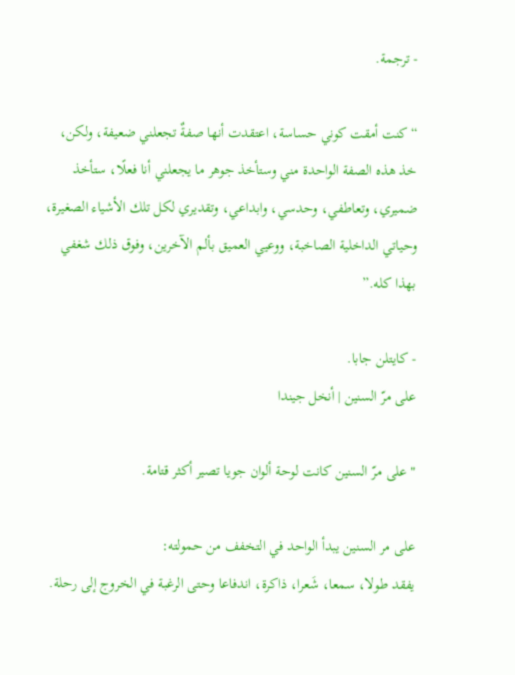- ترجمة.

“كنت أمقت كوني حساسة، اعتقدت أنها صفةٌ تجعلني ضعيفة، ولكن، خذ هذه الصفة الواحدة مني وستأخذ جوهر ما يجعلني أنا فعلًا، ستأخذ ضميري، وتعاطفي، وحدسي، وابداعي، وتقديري لكل تلك الأشياء الصغيرة، وحياتي الداخلية الصاخبة، ووعيي العميق بألم الآخرين، وفوق ذلك شغفي بهذا كله.”

- كايتلن جابا.
على مرّ السنين | أنخل جيندا

"على مرّ السنين كانت لوحة ألوان جويا تصير أكثر قتامة.

على مر السنين يبدأ الواحد في التخفف من حمولته:
يفقد طولا، سمعا، شَعرا، ذاكرة، اندفاعا وحتى الرغبة في الخروج إلى رحلة.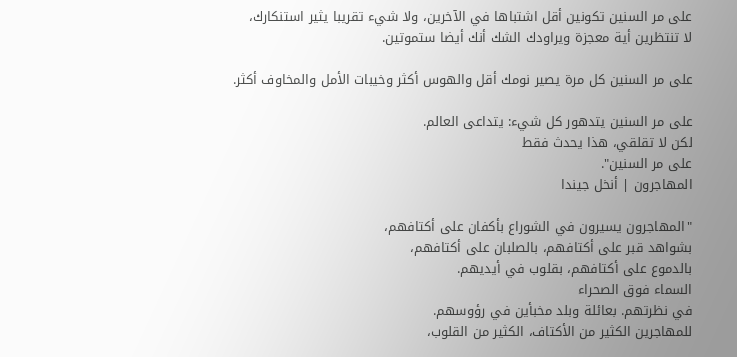على مر السنين تكونين أقل اشتباها في الآخرين، ولا شيء تقريبا يثير استنكارك،
لا تنتظرين أية معجزة ويراودك الشك أنك أيضا ستموتين.

على مر السنين كل مرة يصير نومك أقل والهوس أكثر وخيبات الأمل والمخاوف أكثر.

على مر السنين يتدهور كل شيء: يتداعى العالم.
لكن لا تقلقي، هذا يحدث فقط
على مر السنين".
المهاجرون | أنخل جيندا

"المهاجرون يسيرون في الشوراع بأكفان على أكتافهم،
بشواهد قبر على أكتافهم، بالصلبان على أكتافهم،
بالدموع على أكتافهم، بقلوب في أيديهم.
السماء فوق الصحراء
في نظرتهم. بعائلة وبلد مخبأين في رؤوسهم.
للمهاجرين الكثير من الأكتاف، الكثير من القلوب،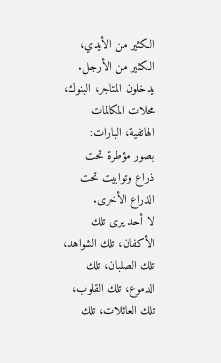الكثير من الأيدي، الكثير من الأرجل.
يدخلون المتاجر، البنوك، محلات المكالمات الهاتفية، البارات:
بصور مؤطرة تحت ذراع وتوابيت تحت الذراع الأخرى.
لا أحد يرى تلك الأكفان، تلك الشواهد،
تلك الصلبان، تلك الدموع، تلك القلوب،
تلك العائلات، تلك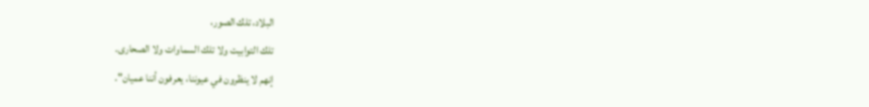البلاد، تلك الصور،
تلك التوابيت ولا تلك السماوات ولا الصحارى.
إنهم لا ينظرون في عيوننا، يعرفون أننا عميان".